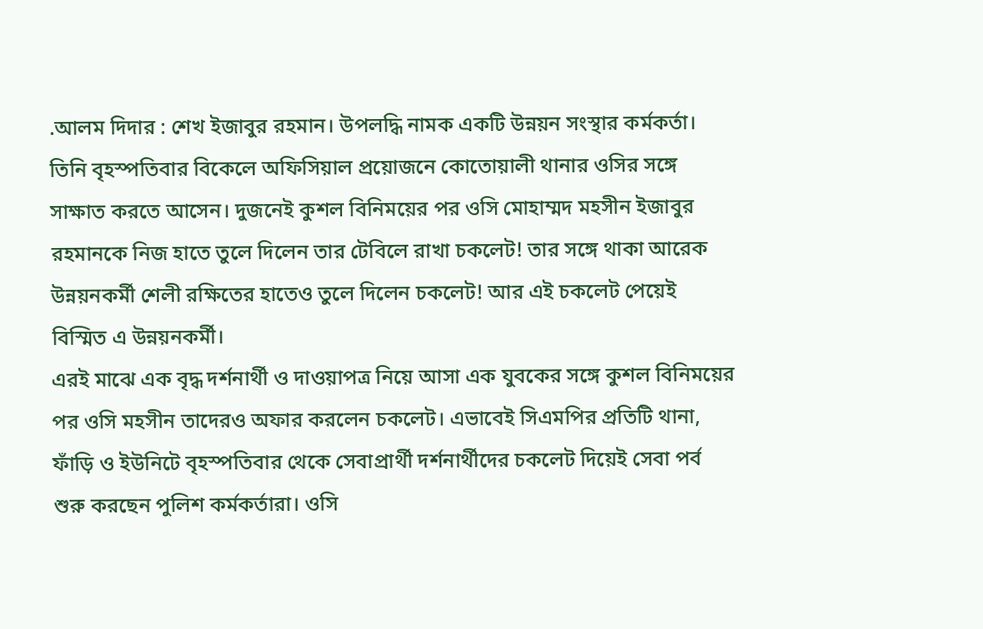.আলম দিদার : শেখ ইজাবুর রহমান। উপলদ্ধি নামক একটি উন্নয়ন সংস্থার কর্মকর্তা। তিনি বৃহস্পতিবার বিকেলে অফিসিয়াল প্রয়োজনে কোতোয়ালী থানার ওসির সঙ্গে সাক্ষাত করতে আসেন। দুজনেই কুশল বিনিময়ের পর ওসি মোহাম্মদ মহসীন ইজাবুর রহমানকে নিজ হাতে তুলে দিলেন তার টেবিলে রাখা চকলেট! তার সঙ্গে থাকা আরেক উন্নয়নকর্মী শেলী রক্ষিতের হাতেও তুলে দিলেন চকলেট! আর এই চকলেট পেয়েই বিস্মিত এ উন্নয়নকর্মী।
এরই মাঝে এক বৃদ্ধ দর্শনার্থী ও দাওয়াপত্র নিয়ে আসা এক যুবকের সঙ্গে কুশল বিনিময়ের পর ওসি মহসীন তাদেরও অফার করলেন চকলেট। এভাবেই সিএমপির প্রতিটি থানা, ফাঁড়ি ও ইউনিটে বৃহস্পতিবার থেকে সেবাপ্রার্থী দর্শনার্থীদের চকলেট দিয়েই সেবা পর্ব শুরু করছেন পুলিশ কর্মকর্তারা। ওসি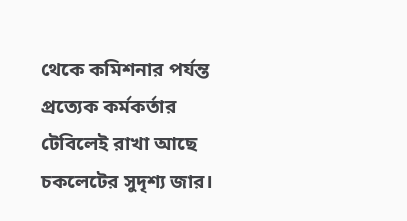থেকে কমিশনার পর্যন্ত প্রত্যেক কর্মকর্তার টেবিলেই রাখা আছে চকলেটের সুদৃশ্য জার।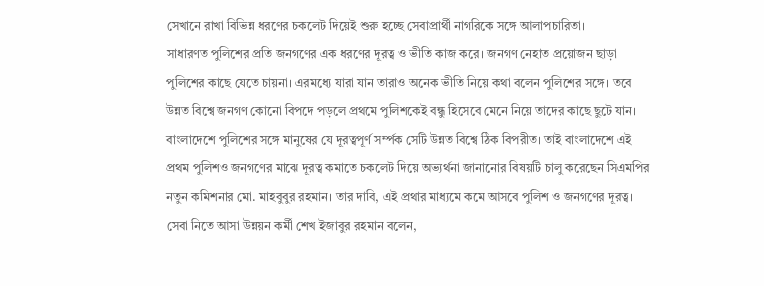সেখানে রাখা বিভিন্ন ধরণের চকলেট দিয়েই শুরু হচ্ছে সেবাপ্রার্থী নাগরিকে সঙ্গে আলাপচারিতা।
সাধারণত পুলিশের প্রতি জনগণের এক ধরণের দূরত্ব ও ভীতি কাজ করে। জনগণ নেহাত প্রয়োজন ছাড়া পুলিশের কাছে যেতে চায়না। এরমধ্যে যারা যান তারাও অনেক ভীতি নিয়ে কথা বলেন পুলিশের সঙ্গে। তবে উন্নত বিশ্বে জনগণ কোনো বিপদে পড়লে প্রথমে পুলিশকেই বন্ধু হিসেবে মেনে নিয়ে তাদের কাছে ছুটে যান। বাংলাদেশে পুলিশের সঙ্গে মানুষের যে দূরত্বপূর্ণ সর্ম্পক সেটি উন্নত বিশ্বে ঠিক বিপরীত। তাই বাংলাদেশে এই প্রথম পুলিশও জনগণের মাঝে দূরত্ব কমাতে চকলেট দিয়ে অভ্যর্থনা জানানোর বিষয়টি চালু করেছেন সিএমপির নতুন কমিশনার মো. মাহবুবুর রহমান। তার দাবি, এই প্রথার মাধ্যমে কমে আসবে পুলিশ ও জনগণের দূরত্ব।
সেবা নিতে আসা উন্নয়ন কর্মী শেখ ইজাবুর রহমান বলেন,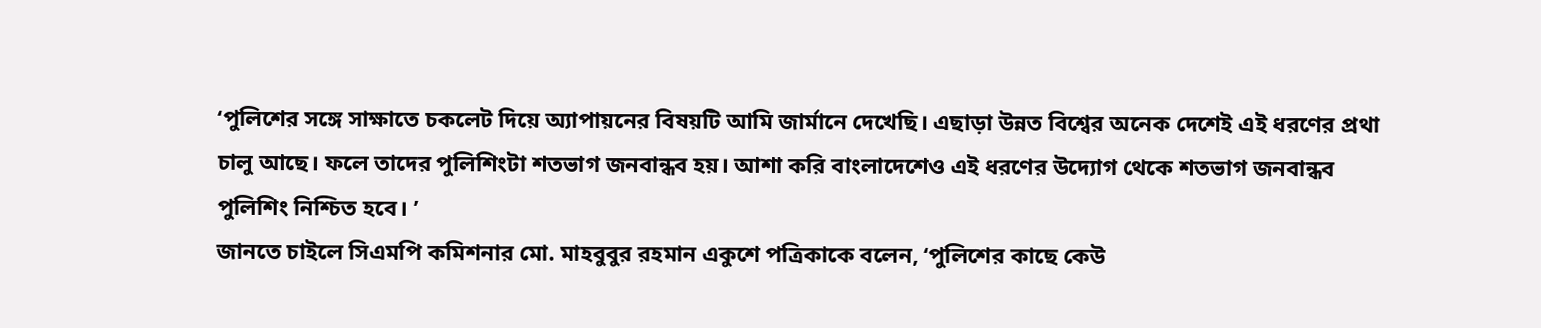‘পুলিশের সঙ্গে সাক্ষাতে চকলেট দিয়ে অ্যাপায়নের বিষয়টি আমি জার্মানে দেখেছি। এছাড়া উন্নত বিশ্বের অনেক দেশেই এই ধরণের প্রথা চালু আছে। ফলে তাদের পুলিশিংটা শতভাগ জনবান্ধব হয়। আশা করি বাংলাদেশেও এই ধরণের উদ্যোগ থেকে শতভাগ জনবান্ধব পুলিশিং নিশ্চিত হবে। ’
জানতে চাইলে সিএমপি কমিশনার মো. মাহবুবুর রহমান একুশে পত্রিকাকে বলেন, ‘পুলিশের কাছে কেউ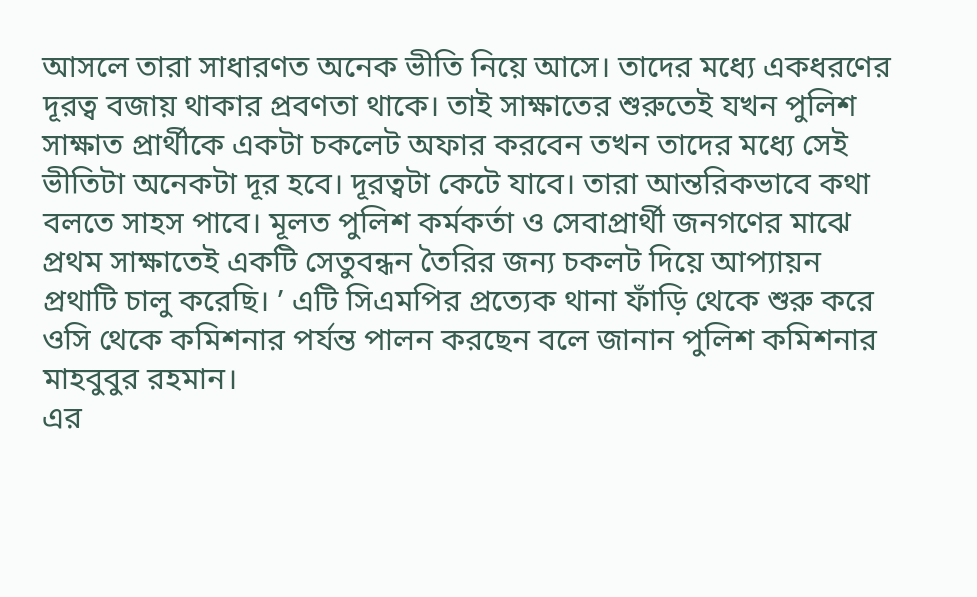আসলে তারা সাধারণত অনেক ভীতি নিয়ে আসে। তাদের মধ্যে একধরণের দূরত্ব বজায় থাকার প্রবণতা থাকে। তাই সাক্ষাতের শুরুতেই যখন পুলিশ সাক্ষাত প্রার্থীকে একটা চকলেট অফার করবেন তখন তাদের মধ্যে সেই ভীতিটা অনেকটা দূর হবে। দূরত্বটা কেটে যাবে। তারা আন্তরিকভাবে কথা বলতে সাহস পাবে। মূলত পুলিশ কর্মকর্তা ও সেবাপ্রার্থী জনগণের মাঝে প্রথম সাক্ষাতেই একটি সেতুবন্ধন তৈরির জন্য চকলট দিয়ে আপ্যায়ন প্রথাটি চালু করেছি। ’ এটি সিএমপির প্রত্যেক থানা ফাঁড়ি থেকে শুরু করে ওসি থেকে কমিশনার পর্যন্ত পালন করছেন বলে জানান পুলিশ কমিশনার মাহবুবুর রহমান।
এর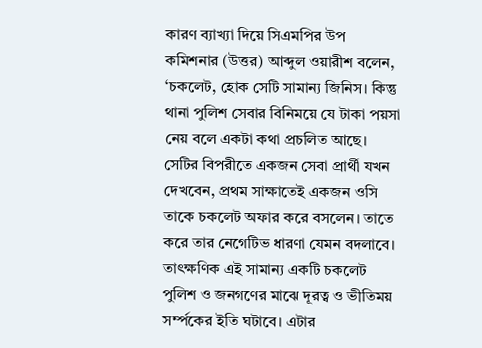কারণ ব্যাখ্যা দিয়ে সিএমপির উপ কমিশনার (উত্তর) আব্দুল ওয়ারীশ বলেন, ‘চকলেট, হোক সেটি সামান্য জিনিস। কিন্তু থানা পুলিশ সেবার বিনিময়ে যে টাকা পয়সা নেয় বলে একটা কথা প্রচলিত আছে। সেটির বিপরীতে একজন সেবা প্রার্থী যখন দেখবেন, প্রথম সাক্ষাতেই একজন ওসি তাকে চকলেট অফার করে বসলেন। তাতে করে তার নেগেটিভ ধারণা যেমন বদলাবে। তাৎক্ষণিক এই সামান্য একটি চকলেট পুলিশ ও জনগণের মাঝে দূরত্ব ও ভীতিময় সর্ম্পকের ইতি ঘটাবে। এটার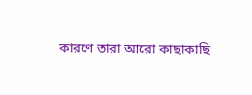কারণে তারা আরো কাছাকাছি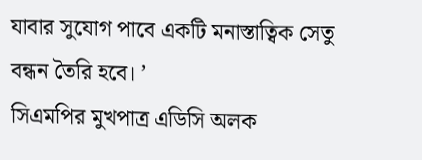যাবার সুযোগ পাবে একটি মনাস্তাত্বিক সেতু বন্ধন তৈরি হবে। ’
সিএমপির মুখপাত্র এডিসি অলক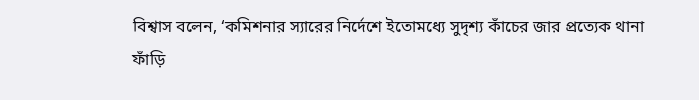বিশ্বাস বলেন, ‘কমিশনার স্যারের নির্দেশে ইতোমধ্যে সুদৃশ্য কাঁচের জার প্রত্যেক থানা ফাঁড়ি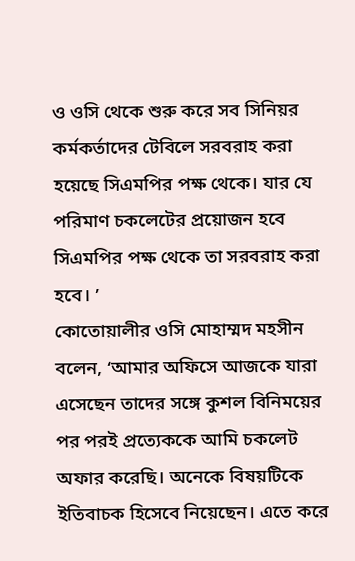ও ওসি থেকে শুরু করে সব সিনিয়র কর্মকর্তাদের টেবিলে সরবরাহ করা হয়েছে সিএমপির পক্ষ থেকে। যার যে পরিমাণ চকলেটের প্রয়োজন হবে সিএমপির পক্ষ থেকে তা সরবরাহ করা হবে। ’
কোতোয়ালীর ওসি মোহাম্মদ মহসীন বলেন, ‘আমার অফিসে আজকে যারা এসেছেন তাদের সঙ্গে কুশল বিনিময়ের পর পরই প্রত্যেককে আমি চকলেট অফার করেছি। অনেকে বিষয়টিকে ইতিবাচক হিসেবে নিয়েছেন। এতে করে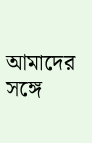আমাদের সঙ্গে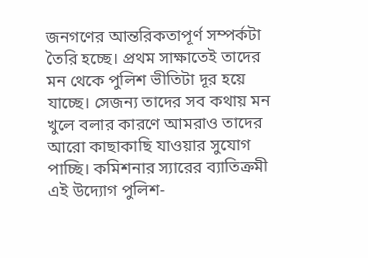জনগণের আন্তরিকতাপূর্ণ সম্পর্কটা তৈরি হচ্ছে। প্রথম সাক্ষাতেই তাদের মন থেকে পুলিশ ভীতিটা দূর হয়ে যাচ্ছে। সেজন্য তাদের সব কথায় মন খুলে বলার কারণে আমরাও তাদের আরো কাছাকাছি যাওয়ার সুযোগ পাচ্ছি। কমিশনার স্যারের ব্যাতিক্রমী এই উদ্যোগ পুলিশ-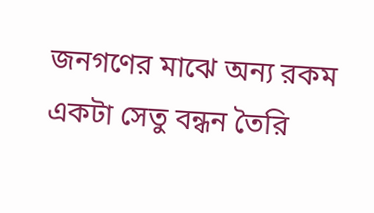জনগণের মাঝে অন্য রকম একটা সেতু বন্ধন তৈরি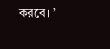করবে। ’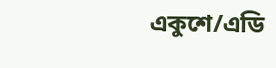একুশে/এডি